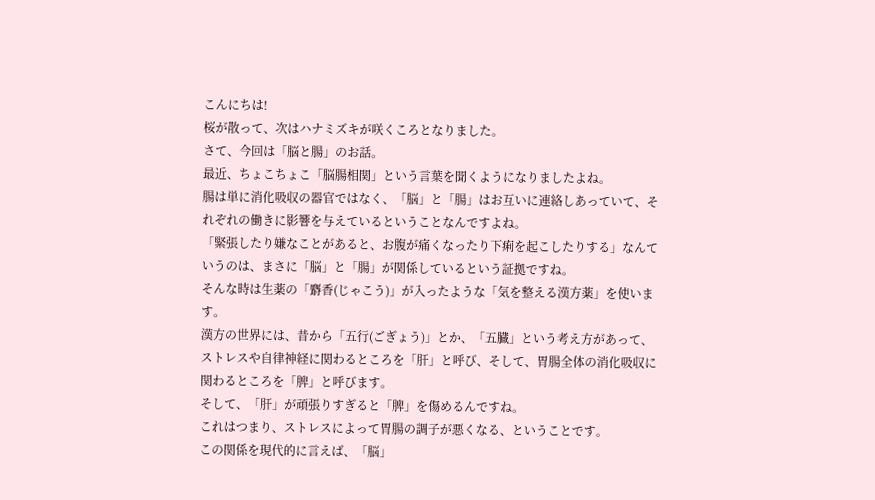こんにちは!
桜が散って、次はハナミズキが咲くころとなりました。
さて、今回は「脳と腸」のお話。
最近、ちょこちょこ「脳腸相関」という言葉を聞くようになりましたよね。
腸は単に消化吸収の器官ではなく、「脳」と「腸」はお互いに連絡しあっていて、それぞれの働きに影響を与えているということなんですよね。
「緊張したり嫌なことがあると、お腹が痛くなったり下痢を起こしたりする」なんていうのは、まさに「脳」と「腸」が関係しているという証拠ですね。
そんな時は生薬の「麝香(じゃこう)」が入ったような「気を整える漢方薬」を使います。
漢方の世界には、昔から「五行(ごぎょう)」とか、「五臓」という考え方があって、ストレスや自律神経に関わるところを「肝」と呼び、そして、胃腸全体の消化吸収に関わるところを「脾」と呼びます。
そして、「肝」が頑張りすぎると「脾」を傷めるんですね。
これはつまり、ストレスによって胃腸の調子が悪くなる、ということです。
この関係を現代的に言えば、「脳」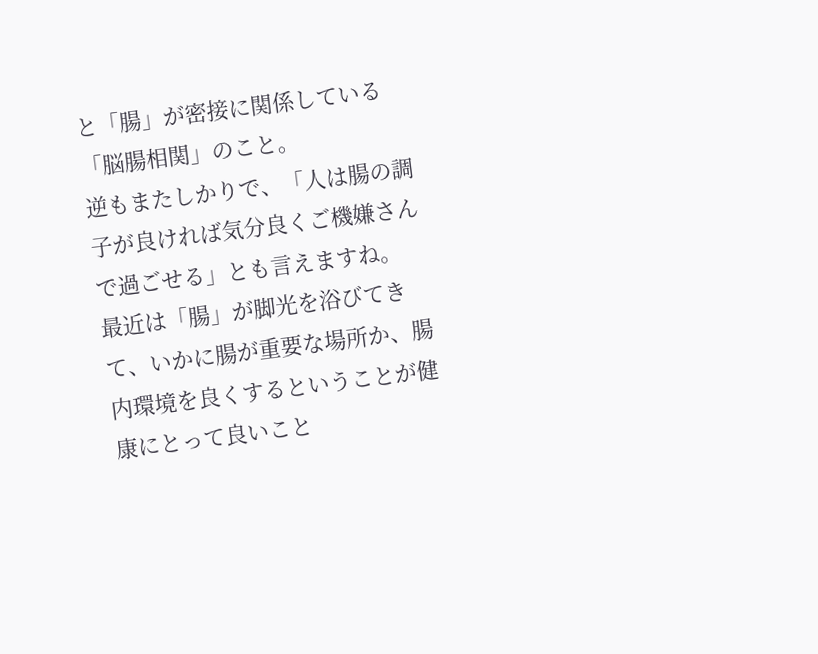と「腸」が密接に関係している「脳腸相関」のこと。
逆もまたしかりで、「人は腸の調子が良ければ気分良くご機嫌さんで過ごせる」とも言えますね。
最近は「腸」が脚光を浴びてきて、いかに腸が重要な場所か、腸内環境を良くするということが健康にとって良いこと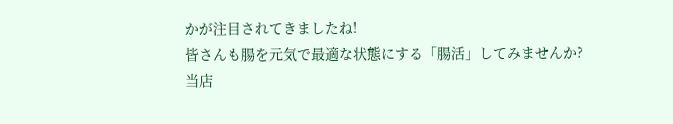かが注目されてきましたね!
皆さんも腸を元気で最適な状態にする「腸活」してみませんか?
当店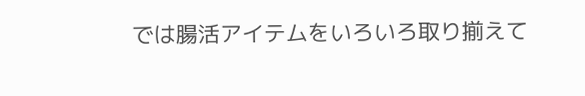では腸活アイテムをいろいろ取り揃えて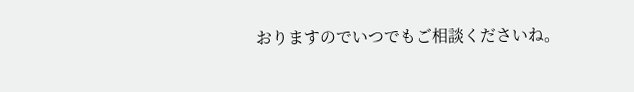おりますのでいつでもご相談くださいね。